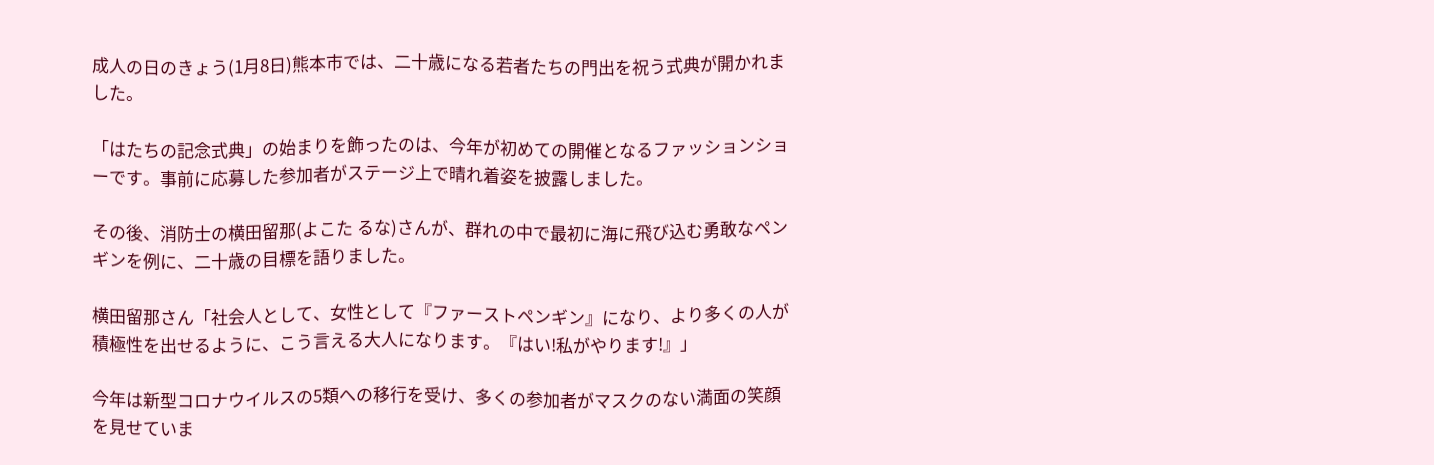成人の日のきょう(1月8日)熊本市では、二十歳になる若者たちの門出を祝う式典が開かれました。

「はたちの記念式典」の始まりを飾ったのは、今年が初めての開催となるファッションショーです。事前に応募した参加者がステージ上で晴れ着姿を披露しました。

その後、消防士の横田留那(よこた るな)さんが、群れの中で最初に海に飛び込む勇敢なペンギンを例に、二十歳の目標を語りました。

横田留那さん「社会人として、女性として『ファーストペンギン』になり、より多くの人が積極性を出せるように、こう言える大人になります。『はい!私がやります!』」

今年は新型コロナウイルスの5類への移行を受け、多くの参加者がマスクのない満面の笑顔を見せていま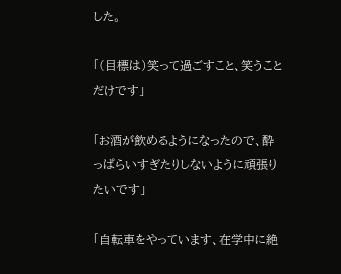した。

「(目標は)笑って過ごすこと、笑うことだけです」

「お酒が飲めるようになったので、酔っぱらいすぎたりしないように頑張りたいです」

「自転車をやっています、在学中に絶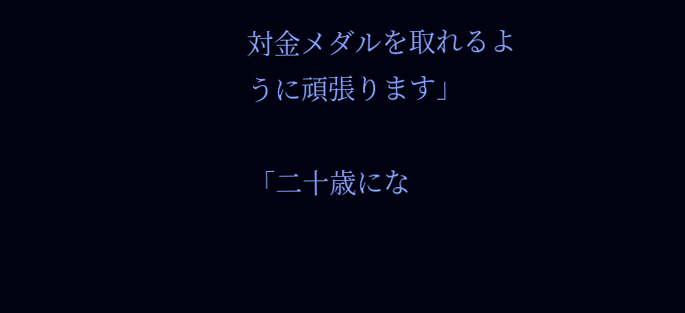対金メダルを取れるように頑張ります」

「二十歳にな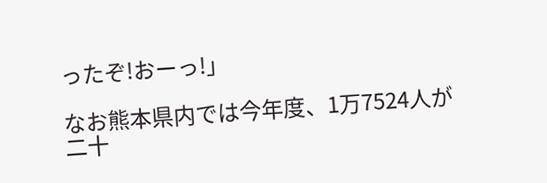ったぞ!おーっ!」

なお熊本県内では今年度、1万7524人が二十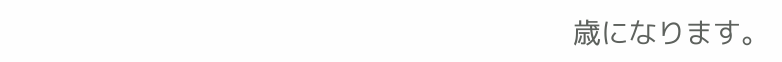歳になります。